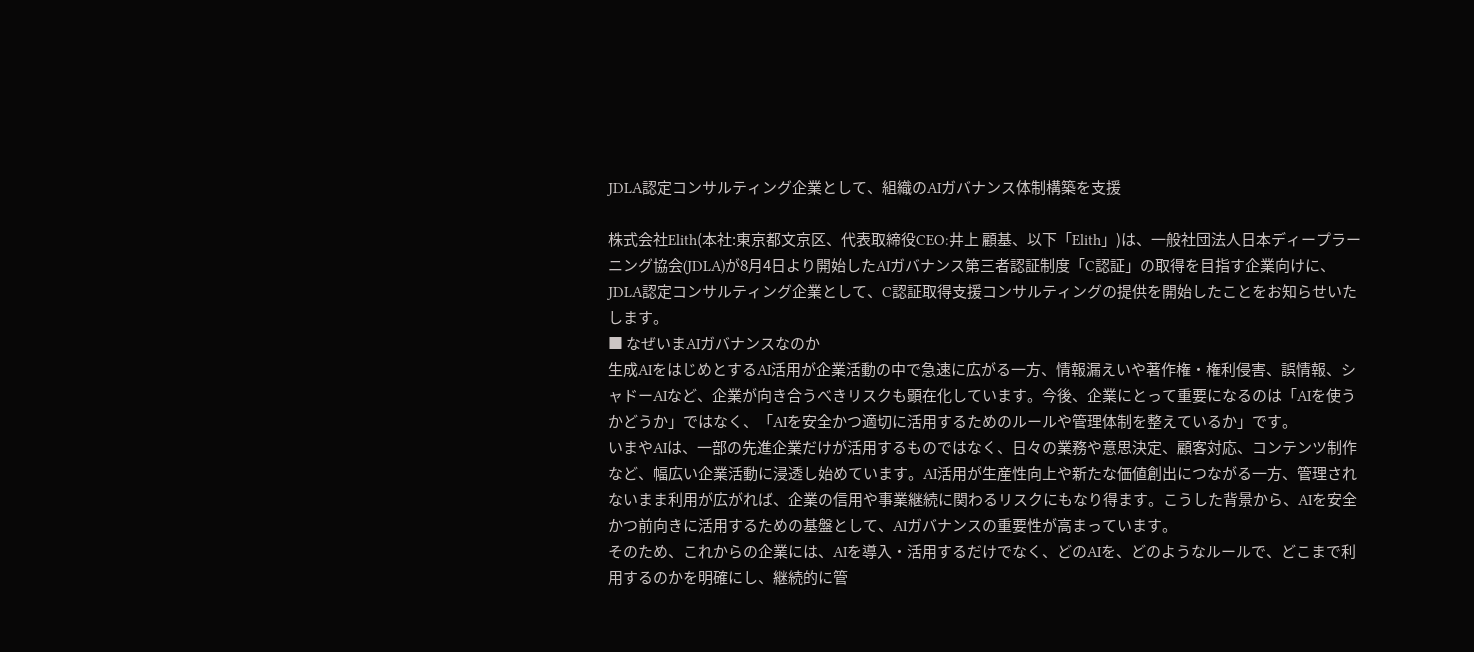JDLA認定コンサルティング企業として、組織のAIガバナンス体制構築を支援

株式会社Elith(本社:東京都文京区、代表取締役CEO:井上 顧基、以下「Elith」)は、一般社団法人日本ディープラーニング協会(JDLA)が8月4日より開始したAIガバナンス第三者認証制度「C認証」の取得を目指す企業向けに、JDLA認定コンサルティング企業として、C認証取得支援コンサルティングの提供を開始したことをお知らせいたします。
■ なぜいまAIガバナンスなのか
生成AIをはじめとするAI活用が企業活動の中で急速に広がる一方、情報漏えいや著作権・権利侵害、誤情報、シャドーAIなど、企業が向き合うべきリスクも顕在化しています。今後、企業にとって重要になるのは「AIを使うかどうか」ではなく、「AIを安全かつ適切に活用するためのルールや管理体制を整えているか」です。
いまやAIは、一部の先進企業だけが活用するものではなく、日々の業務や意思決定、顧客対応、コンテンツ制作など、幅広い企業活動に浸透し始めています。AI活用が生産性向上や新たな価値創出につながる一方、管理されないまま利用が広がれば、企業の信用や事業継続に関わるリスクにもなり得ます。こうした背景から、AIを安全かつ前向きに活用するための基盤として、AIガバナンスの重要性が高まっています。
そのため、これからの企業には、AIを導入・活用するだけでなく、どのAIを、どのようなルールで、どこまで利用するのかを明確にし、継続的に管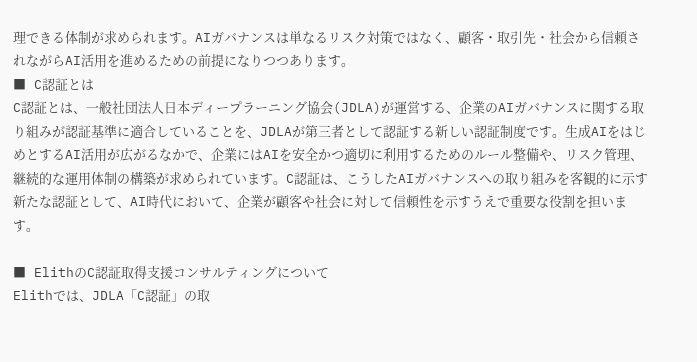理できる体制が求められます。AIガバナンスは単なるリスク対策ではなく、顧客・取引先・社会から信頼されながらAI活用を進めるための前提になりつつあります。
■ C認証とは
C認証とは、一般社団法人日本ディープラーニング協会(JDLA)が運営する、企業のAIガバナンスに関する取り組みが認証基準に適合していることを、JDLAが第三者として認証する新しい認証制度です。生成AIをはじめとするAI活用が広がるなかで、企業にはAIを安全かつ適切に利用するためのルール整備や、リスク管理、継続的な運用体制の構築が求められています。C認証は、こうしたAIガバナンスへの取り組みを客観的に示す新たな認証として、AI時代において、企業が顧客や社会に対して信頼性を示すうえで重要な役割を担います。

■ ElithのC認証取得支援コンサルティングについて
Elithでは、JDLA「C認証」の取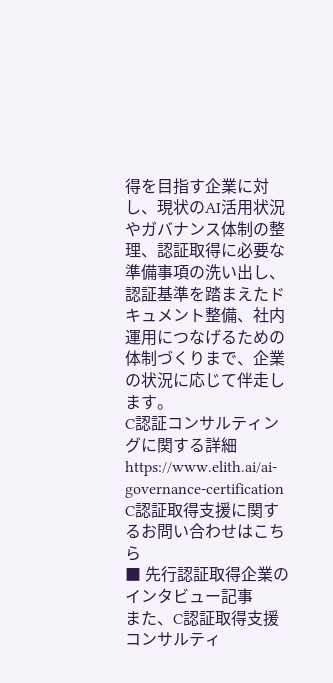得を目指す企業に対し、現状のAI活用状況やガバナンス体制の整理、認証取得に必要な準備事項の洗い出し、認証基準を踏まえたドキュメント整備、社内運用につなげるための体制づくりまで、企業の状況に応じて伴走します。
C認証コンサルティングに関する詳細
https://www.elith.ai/ai-governance-certification
C認証取得支援に関するお問い合わせはこちら
■ 先行認証取得企業のインタビュー記事
また、C認証取得支援コンサルティ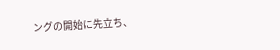ングの開始に先立ち、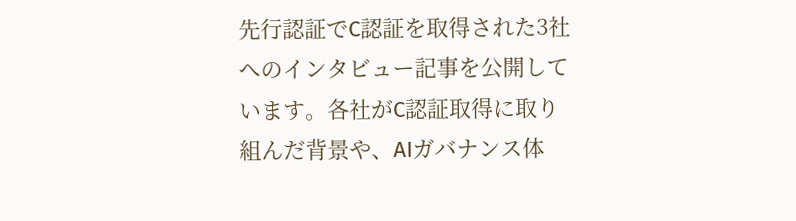先行認証でC認証を取得された3社へのインタビュー記事を公開しています。各社がC認証取得に取り組んだ背景や、AIガバナンス体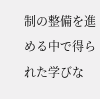制の整備を進める中で得られた学びな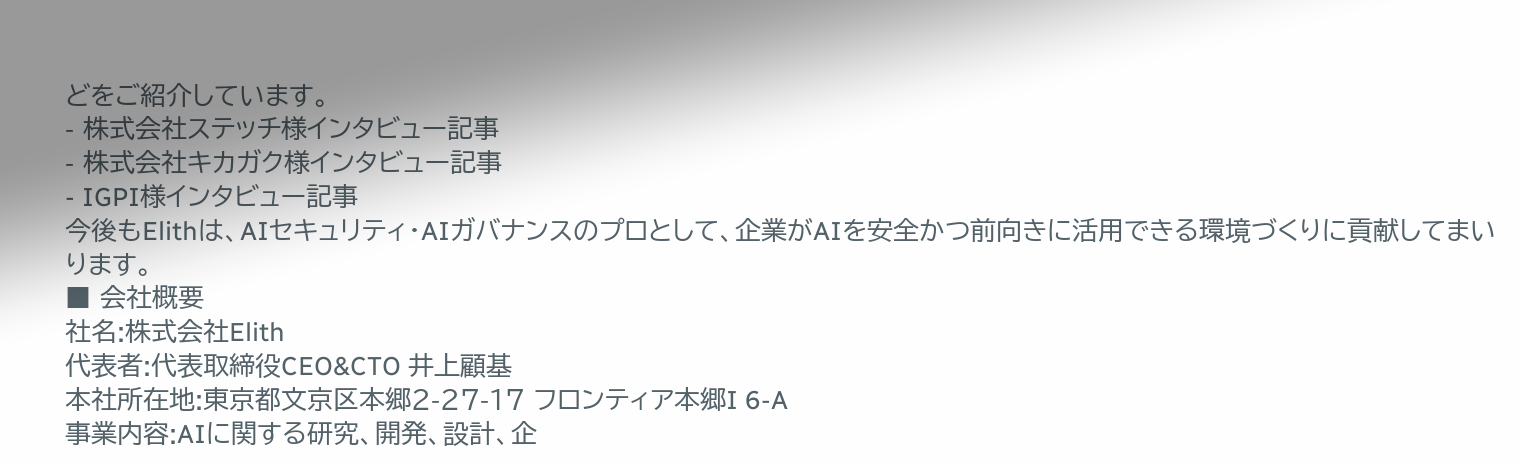どをご紹介しています。
- 株式会社ステッチ様インタビュー記事
- 株式会社キカガク様インタビュー記事
- IGPI様インタビュー記事
今後もElithは、AIセキュリティ・AIガバナンスのプロとして、企業がAIを安全かつ前向きに活用できる環境づくりに貢献してまいります。
■ 会社概要
社名:株式会社Elith
代表者:代表取締役CEO&CTO 井上顧基
本社所在地:東京都文京区本郷2-27-17 フロンティア本郷I 6-A
事業内容:AIに関する研究、開発、設計、企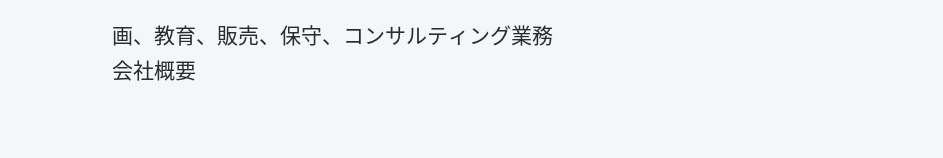画、教育、販売、保守、コンサルティング業務
会社概要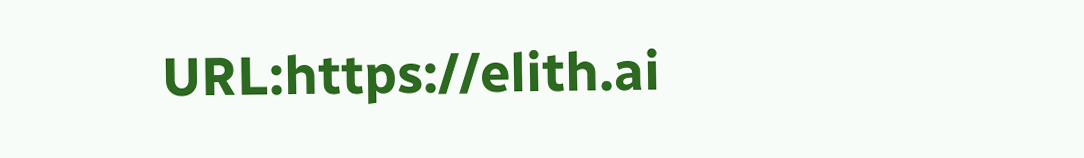URL:https://elith.ai